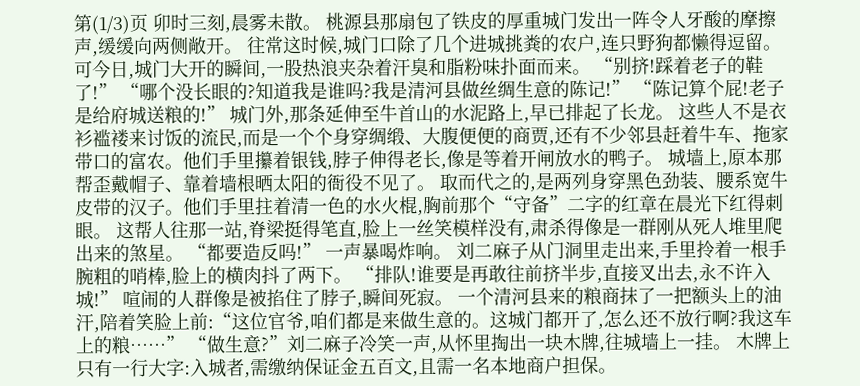第(1/3)页 卯时三刻,晨雾未散。 桃源县那扇包了铁皮的厚重城门发出一阵令人牙酸的摩擦声,缓缓向两侧敞开。 往常这时候,城门口除了几个进城挑粪的农户,连只野狗都懒得逗留。 可今日,城门大开的瞬间,一股热浪夹杂着汗臭和脂粉味扑面而来。 “别挤!踩着老子的鞋了!” “哪个没长眼的?知道我是谁吗?我是清河县做丝绸生意的陈记!” “陈记算个屁!老子是给府城送粮的!” 城门外,那条延伸至牛首山的水泥路上,早已排起了长龙。 这些人不是衣衫褴褛来讨饭的流民,而是一个个身穿绸缎、大腹便便的商贾,还有不少邻县赶着牛车、拖家带口的富农。他们手里攥着银钱,脖子伸得老长,像是等着开闸放水的鸭子。 城墙上,原本那帮歪戴帽子、靠着墙根晒太阳的衙役不见了。 取而代之的,是两列身穿黑色劲装、腰系宽牛皮带的汉子。他们手里拄着清一色的水火棍,胸前那个“守备”二字的红章在晨光下红得刺眼。 这帮人往那一站,脊梁挺得笔直,脸上一丝笑模样没有,肃杀得像是一群刚从死人堆里爬出来的煞星。 “都要造反吗!” 一声暴喝炸响。 刘二麻子从门洞里走出来,手里拎着一根手腕粗的哨棒,脸上的横肉抖了两下。 “排队!谁要是再敢往前挤半步,直接叉出去,永不许入城!” 喧闹的人群像是被掐住了脖子,瞬间死寂。 一个清河县来的粮商抹了一把额头上的油汗,陪着笑脸上前:“这位官爷,咱们都是来做生意的。这城门都开了,怎么还不放行啊?我这车上的粮……” “做生意?”刘二麻子冷笑一声,从怀里掏出一块木牌,往城墙上一挂。 木牌上只有一行大字:入城者,需缴纳保证金五百文,且需一名本地商户担保。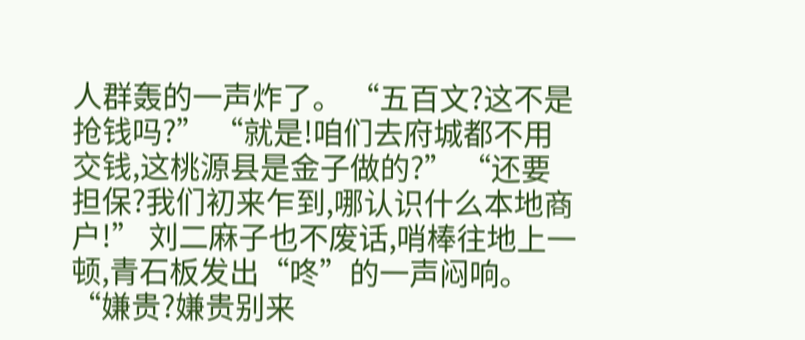人群轰的一声炸了。 “五百文?这不是抢钱吗?” “就是!咱们去府城都不用交钱,这桃源县是金子做的?” “还要担保?我们初来乍到,哪认识什么本地商户!” 刘二麻子也不废话,哨棒往地上一顿,青石板发出“咚”的一声闷响。 “嫌贵?嫌贵别来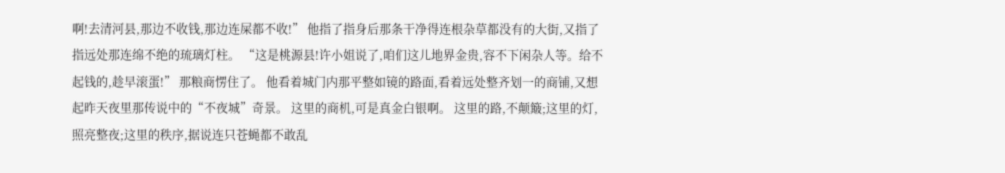啊!去清河县,那边不收钱,那边连屎都不收!” 他指了指身后那条干净得连根杂草都没有的大街,又指了指远处那连绵不绝的琉璃灯柱。 “这是桃源县!许小姐说了,咱们这儿地界金贵,容不下闲杂人等。给不起钱的,趁早滚蛋!” 那粮商愣住了。 他看着城门内那平整如镜的路面,看着远处整齐划一的商铺,又想起昨天夜里那传说中的“不夜城”奇景。 这里的商机,可是真金白银啊。 这里的路,不颠簸;这里的灯,照亮整夜;这里的秩序,据说连只苍蝇都不敢乱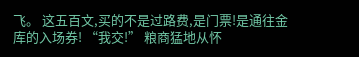飞。 这五百文,买的不是过路费,是门票!是通往金库的入场券! “我交!” 粮商猛地从怀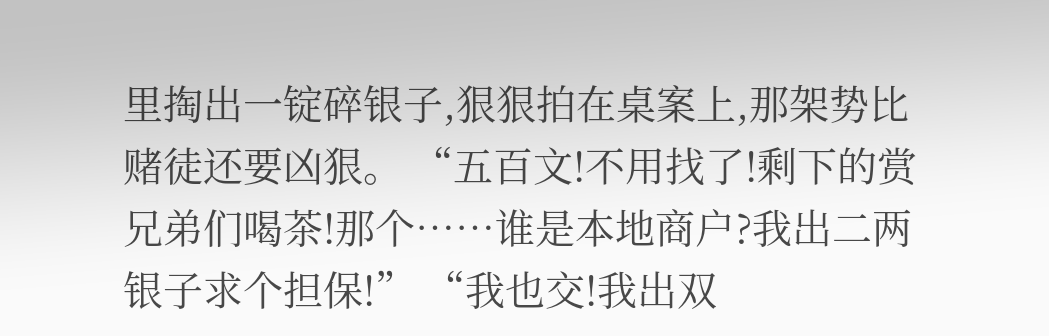里掏出一锭碎银子,狠狠拍在桌案上,那架势比赌徒还要凶狠。 “五百文!不用找了!剩下的赏兄弟们喝茶!那个……谁是本地商户?我出二两银子求个担保!” “我也交!我出双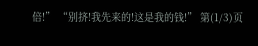倍!” “别挤!我先来的!这是我的钱!” 第(1/3)页